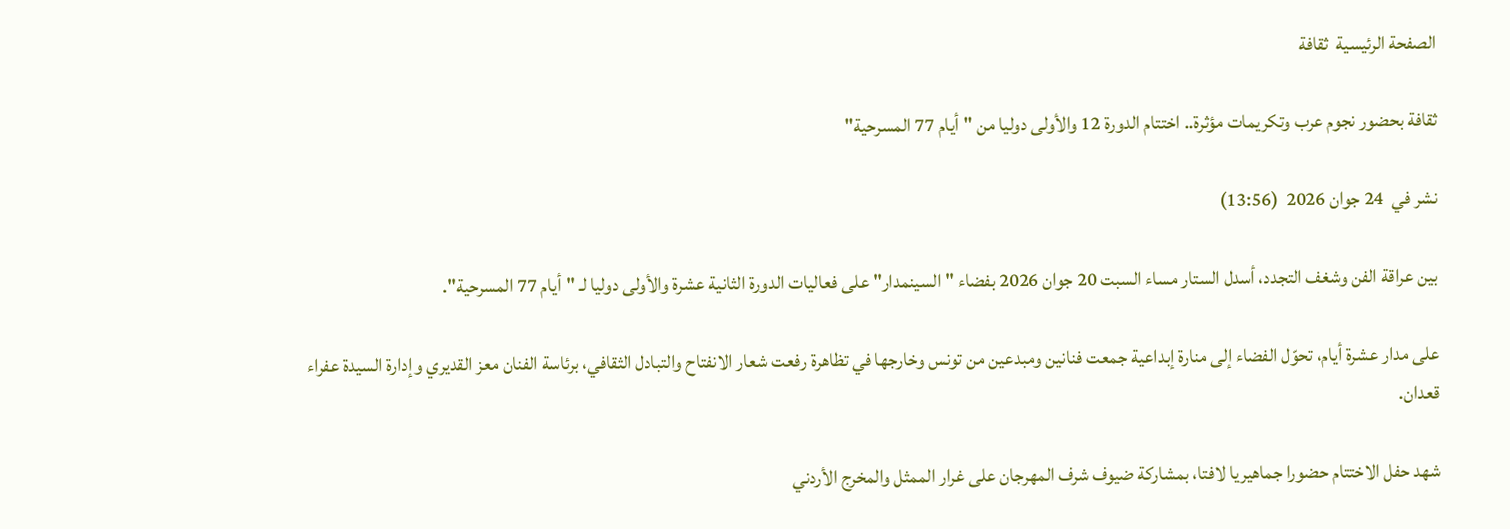الصفحة الرئيسية  ثقافة

ثقافة بحضور نجوم عرب وتكريمات مؤثرة.. اختتام الدورة 12 والأولى دوليا من "أيام 77 المسرحية"

نشر في  24 جوان 2026  (13:56)

بين عراقة الفن وشغف التجدد، أسدل الستار مساء السبت 20 جوان 2026 بفضاء "السينمدار" على فعاليات الدورة الثانية عشرة والأولى دوليا لـ "أيام 77 المسرحية".

على مدار عشرة أيام، تحوّل الفضاء إلى منارة إبداعية جمعت فنانين ومبدعين من تونس وخارجها في تظاهرة رفعت شعار الانفتاح والتبادل الثقافي، برئاسة الفنان معز القديري وإدارة السيدة عفراء قعدان.

شهد حفل الاختتام حضورا جماهيريا لافتا، بمشاركة ضيوف شرف المهرجان على غرار الممثل والمخرج الأردني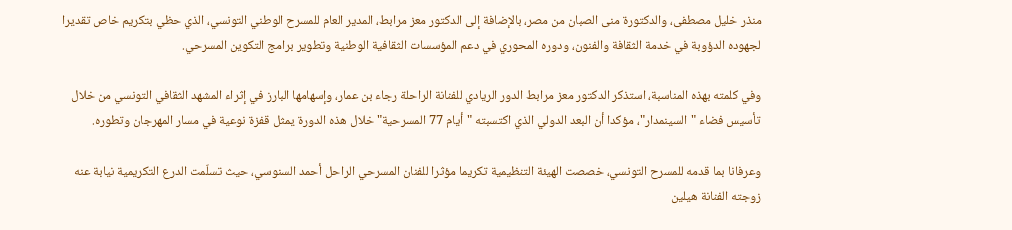منذر خليل مصطفى، والدكتورة منى الصبان من مصر، بالإضافة إلى الدكتور معز مرابط، المدير العام للمسرح الوطني التونسي، الذي حظي بتكريم خاص تقديرا لجهوده الدؤوبة في خدمة الثقافة والفنون، ودوره المحوري في دعم المؤسسات الثقافية الوطنية وتطوير برامج التكوين المسرحي.

وفي كلمته بهذه المناسبة، استذكر الدكتور معز مرابط الدور الريادي للفنانة الراحلة رجاء بن عمار، وإسهامها البارز في إثراء المشهد الثقافي التونسي من خلال تأسيس فضاء "السينمدار"، مؤكدا أن البعد الدولي الذي اكتسبته "أيام 77 المسرحية" خلال هذه الدورة يمثل قفزة نوعية في مسار المهرجان وتطوره.

وعرفانا بما قدمه للمسرح التونسي، خصصت الهيئة التنظيمية تكريما مؤثرا للفنان المسرحي الراحل أحمد السنوسي، حيث تسلّمت الدرع التكريمية نيابة عنه زوجته الفنانة هيلين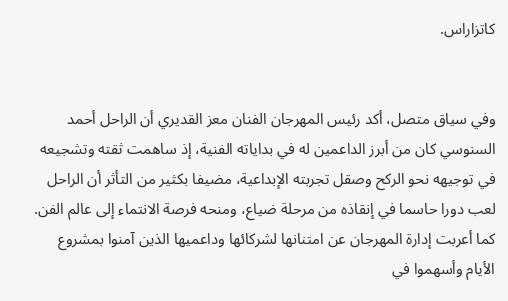كاتزاراس.


وفي سياق متصل، أكد رئيس المهرجان الفنان معز القديري أن الراحل أحمد السنوسي كان من أبرز الداعمين له في بداياته الفنية، إذ ساهمت ثقته وتشجيعه في توجيهه نحو الركح وصقل تجربته الإبداعية، مضيفا بكثير من التأثر أن الراحل لعب دورا حاسما في إنقاذه من مرحلة ضياع، ومنحه فرصة الانتماء إلى عالم الفن. كما أعربت إدارة المهرجان عن امتنانها لشركائها وداعميها الذين آمنوا بمشروع الأيام وأسهموا في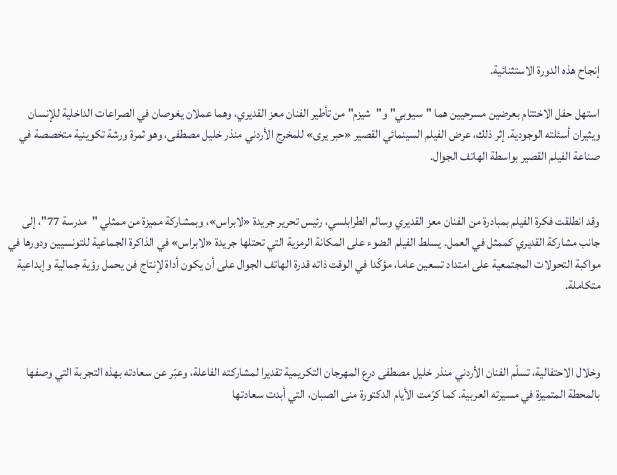إنجاح هذه الدورة الاستثنائية.

استهل حفل الاختتام بعرضين مسرحيين هما "سيوبي" و"شيزم" من تأطير الفنان معز القديري، وهما عملان يغوصان في الصراعات الداخلية للإنسان ويثيران أسئلته الوجودية. إثر ذلك، عرض الفيلم السينمائي القصير «حبر يرى» للمخرج الأردني منذر خليل مصطفى، وهو ثمرة ورشة تكوينية متخصصة في صناعة الفيلم القصير بواسطة الهاتف الجوال.


وقد انطلقت فكرة الفيلم بمبادرة من الفنان معز القديري وسالم الطرابلسي، رئيس تحرير جريدة «لابراس»، وبمشاركة مميزة من ممثلي "مدرسة 77"، إلى جانب مشاركة القديري كممثل في العمل. يسلط الفيلم الضوء على المكانة الرمزية التي تحتلها جريدة «لابراس» في الذاكرة الجماعية للتونسيين ودورها في مواكبة التحولات المجتمعية على امتداد تسعين عاما، مؤكّدا في الوقت ذاته قدرة الهاتف الجوال على أن يكون أداة لإنتاج فن يحمل رؤية جمالية وإبداعية متكاملة.



وخلال الاحتفالية، تسلّم الفنان الأردني منذر خليل مصطفى درع المهرجان التكريمية تقديرا لمشاركته الفاعلة، وعبّر عن سعادته بهذه التجربة التي وصفها بالمحطة المتميزة في مسيرته العربية. كما كرّمت الأيام الدكتورة منى الصبان، التي أبدت سعادتها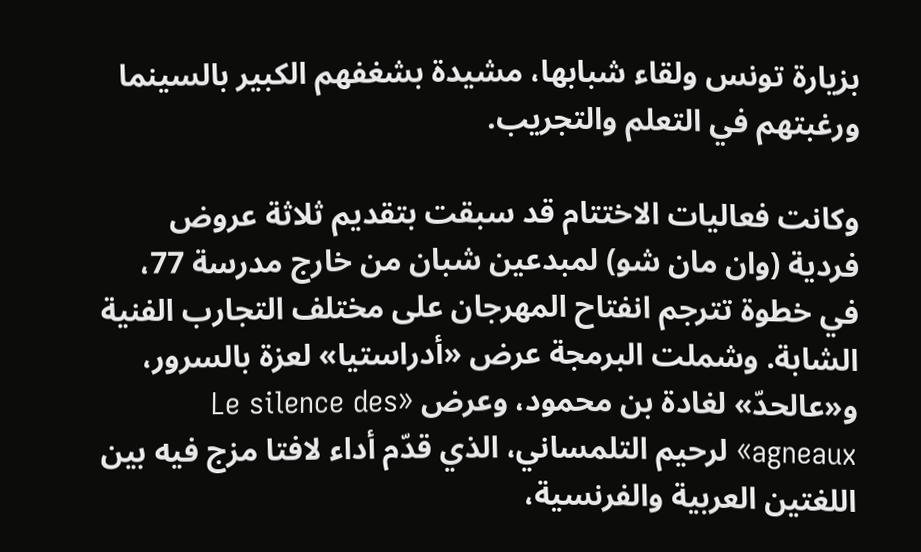بزيارة تونس ولقاء شبابها، مشيدة بشغفهم الكبير بالسينما ورغبتهم في التعلم والتجريب.

وكانت فعاليات الاختتام قد سبقت بتقديم ثلاثة عروض فردية (وان مان شو) لمبدعين شبان من خارج مدرسة 77، في خطوة تترجم انفتاح المهرجان على مختلف التجارب الفنية الشابة. وشملت البرمجة عرض «أدراستيا» لعزة بالسرور، و«عالحدّ» لغادة بن محمود، وعرض «Le silence des agneaux» لرحيم التلمساني، الذي قدّم أداء لافتا مزج فيه بين اللغتين العربية والفرنسية،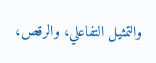والتمثيل التفاعلي، والرقص،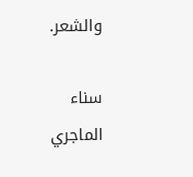والشعر.

سناء الماجري